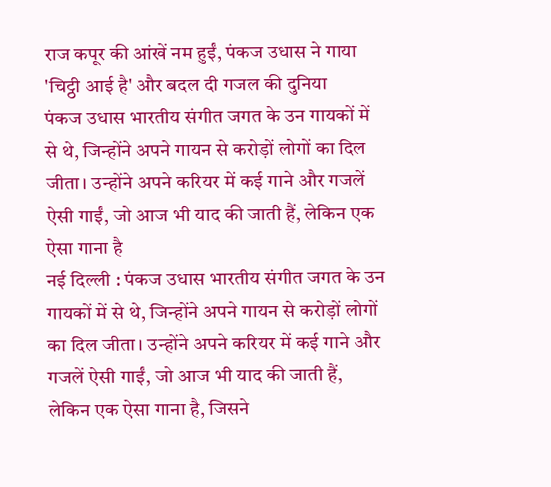राज कपूर की आंखें नम हुईं, पंकज उधास ने गाया 'चिट्ठी आई है' और बदल दी गजल की दुनिया
पंकज उधास भारतीय संगीत जगत के उन गायकों में से थे, जिन्होंने अपने गायन से करोड़ों लोगों का दिल जीता। उन्होंने अपने करियर में कई गाने और गजलें ऐसी गाईं, जो आज भी याद की जाती हैं, लेकिन एक ऐसा गाना है
नई दिल्ली : पंकज उधास भारतीय संगीत जगत के उन गायकों में से थे, जिन्होंने अपने गायन से करोड़ों लोगों का दिल जीता। उन्होंने अपने करियर में कई गाने और गजलें ऐसी गाईं, जो आज भी याद की जाती हैं, लेकिन एक ऐसा गाना है, जिसने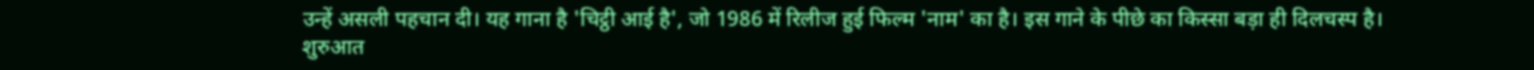उन्हें असली पहचान दी। यह गाना है 'चिट्ठी आई है', जो 1986 में रिलीज हुई फिल्म 'नाम' का है। इस गाने के पीछे का किस्सा बड़ा ही दिलचस्प है।
शुरुआत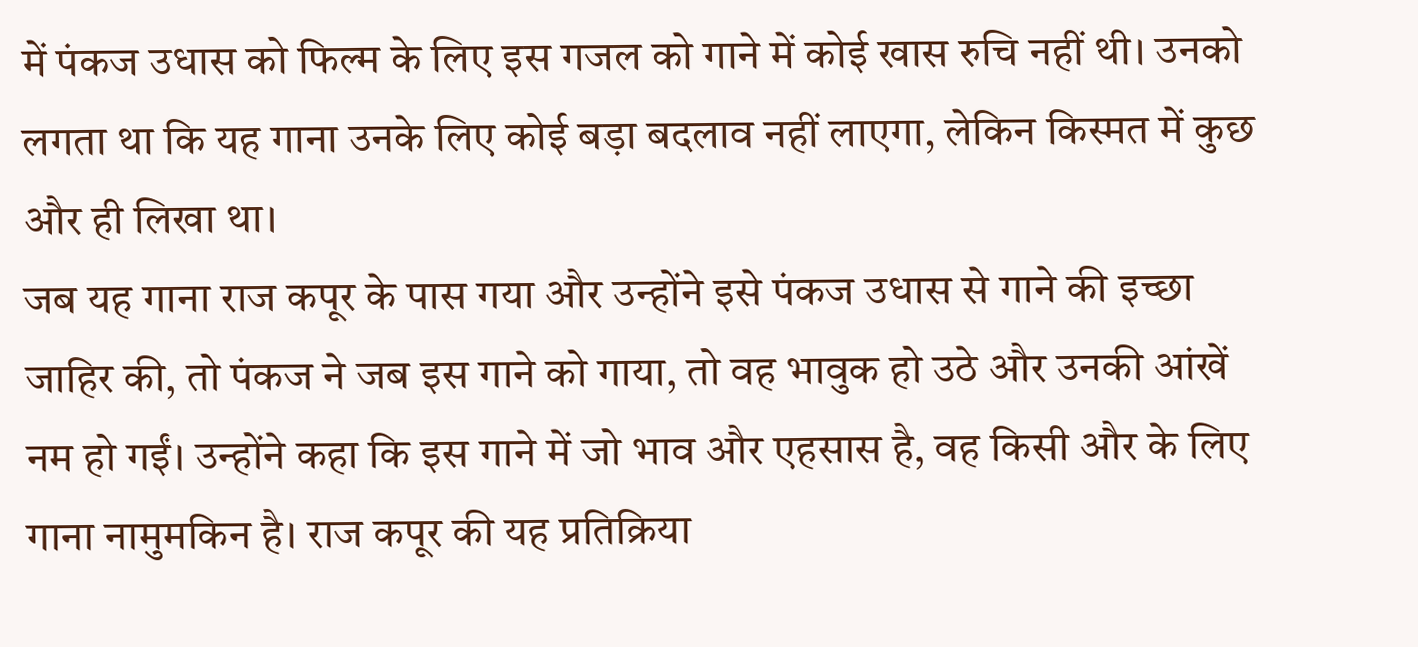में पंकज उधास को फिल्म के लिए इस गजल को गाने में कोई खास रुचि नहीं थी। उनको लगता था कि यह गाना उनके लिए कोई बड़ा बदलाव नहीं लाएगा, लेकिन किस्मत में कुछ और ही लिखा था।
जब यह गाना राज कपूर के पास गया और उन्होंने इसे पंकज उधास से गाने की इच्छा जाहिर की, तो पंकज ने जब इस गाने को गाया, तो वह भावुक हो उठे और उनकी आंखें नम हो गईं। उन्होंने कहा कि इस गाने में जो भाव और एहसास है, वह किसी और के लिए गाना नामुमकिन है। राज कपूर की यह प्रतिक्रिया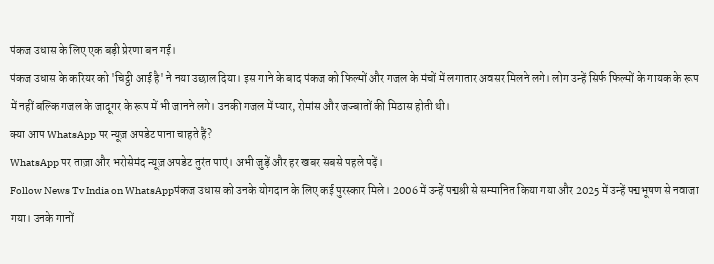पंकज उधास के लिए एक बड़ी प्रेरणा बन गई।
पंकज उधास के करियर को 'चिट्ठी आई है' ने नया उछाल दिया। इस गाने के बाद पंकज को फिल्मों और गजल के मंचों में लगातार अवसर मिलने लगे। लोग उन्हें सिर्फ फिल्मों के गायक के रूप में नहीं बल्कि गजल के जादूगर के रूप में भी जानने लगे। उनकी गजल में प्यार, रोमांस और जज्बातों की मिठास होती थी।
क्या आप WhatsApp पर न्यूज़ अपडेट पाना चाहते हैं?
WhatsApp पर ताज़ा और भरोसेमंद न्यूज़ अपडेट तुरंत पाएं। अभी जुड़ें और हर खबर सबसे पहले पढ़ें।
Follow News Tv India on WhatsAppपंकज उधास को उनके योगदान के लिए कई पुरस्कार मिले। 2006 में उन्हें पद्मश्री से सम्मानित किया गया और 2025 में उन्हें पद्मभूषण से नवाजा गया। उनके गानों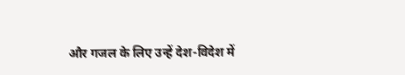और गजल के लिए उन्हें देश-विदेश में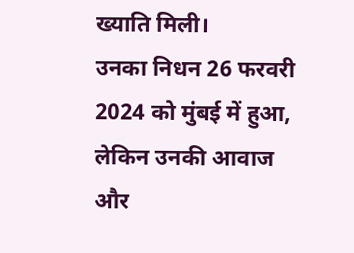ख्याति मिली।
उनका निधन 26 फरवरी 2024 को मुंबई में हुआ, लेकिन उनकी आवाज और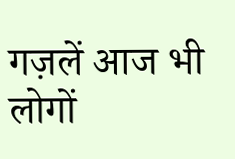गज़लें आज भी लोगों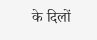के दिलों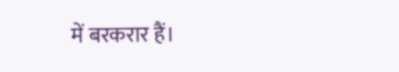में बरकरार हैं।